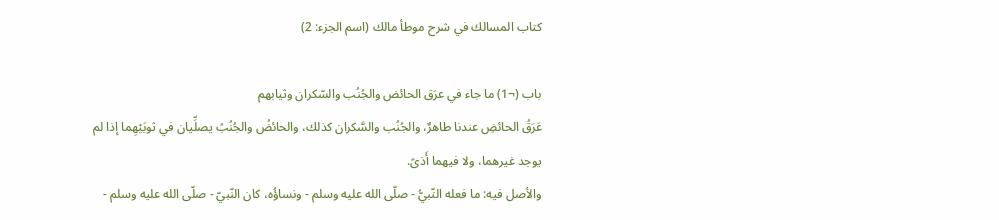كتاب المسالك في شرح موطأ مالك (اسم الجزء: 2)

باب (¬1) ما جاء في عرَق الحائض والجُنُب والسّكران وثيابهم
عَرَقُ الحائضِ عندنا طاهرٌ، والجُنُب والسَّكران كذلك، والحائضُ والجُنُبُ يصلِّيان في ثوبَيْهِما إذا لم يوجد غيرهما، ولا فيهما أَذىً.
والأصل فيه: ما فعله النّبيُّ - صلّى الله عليه وسلم - ونساؤُه، كان النّبيّ - صلّى الله عليه وسلم -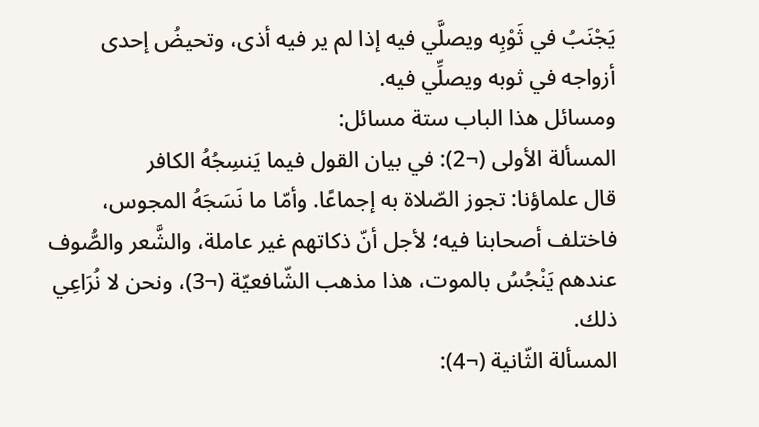يَجْنَبُ في ثَوْبِه ويصلَّي فيه إذا لم ير فيه أذى، وتحيضُ إحدى أزواجه في ثوبه ويصلِّي فيه.
ومسائل هذا الباب ستة مسائل:
المسألة الأولى (¬2): في بيان القول فيما يَنسِجُهُ الكافر
قال علماؤنا: تجوز الصّلاة به إجماعًا. وأمّا ما نَسَجَهُ المجوس، فاختلف أصحابنا فيه؛ لأجل أنّ ذكاتهم غير عاملة، والشَّعر والصُّوف عندهم يَنْجُسُ بالموت، هذا مذهب الشّافعيّة (¬3)، ونحن لا نُرَاعِي ذلك.
المسألة الثّانية (¬4):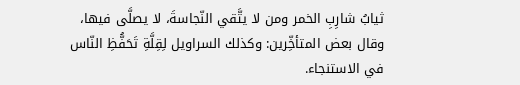ثيابُ شارِبِ الخمر ومن لا يتَّقي النّجاسةَ، لا يصلَّى فيها، وقال بعض المتأخِّرين: وكذلك السراويل لِقِلَّةِ تَحَفُّظِ النّاس في الاستنجاء.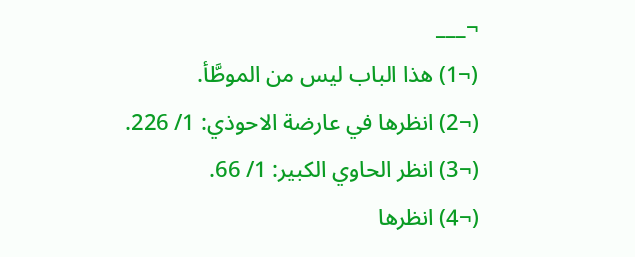¬___
(¬1) هذا الباب ليس من الموطَّأ.
(¬2) انظرها في عارضة الاحوذي: 1/ 226.
(¬3) انظر الحاوي الكبير: 1/ 66.
(¬4) انظرها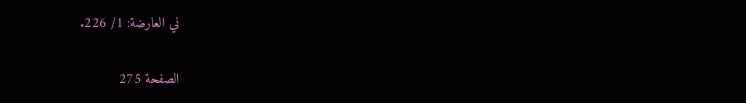ني العارضة: 1/ 226.

الصفحة 275